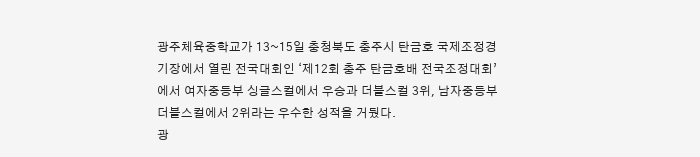광주체육중학교가 13~15일 충청북도 충주시 탄금호 국제조정경기장에서 열린 전국대회인 ‘제12회 충주 탄금호배 전국조정대회’에서 여자중등부 싱글스컬에서 우승과 더블스컬 3위, 남자중등부 더블스컬에서 2위라는 우수한 성적을 거뒀다.
광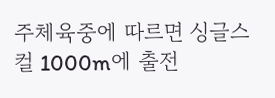주체육중에 따르면 싱글스컬 1000m에 출전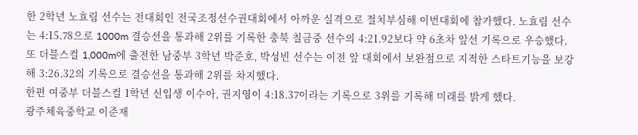한 2학년 노효림 선수는 전대회인 전국조정선수권대회에서 아까운 실격으로 절치부심해 이번대회에 참가했다. 노효림 선수는 4:15.78으로 1000m 결승선을 통과해 2위를 기록한 충북 칠금중 선수의 4:21.92보다 약 6초차 앞선 기록으로 우승했다.
또 더블스컬 1,000m에 출전한 남중부 3학년 박준호, 박성빈 선수는 이전 앞 대회에서 보완점으로 지적한 스타트기능을 보강해 3:26.32의 기록으로 결승선을 통과해 2위를 차지했다.
한편 여중부 더블스컬 1학년 신입생 이수아, 권지영이 4:18.37이라는 기록으로 3위를 기록해 미래를 밝게 했다.
광주체육중학교 이준재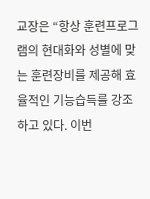교장은 “항상 훈련프로그램의 현대화와 성별에 맞는 훈련장비를 제공해 효율적인 기능습득를 강조하고 있다. 이번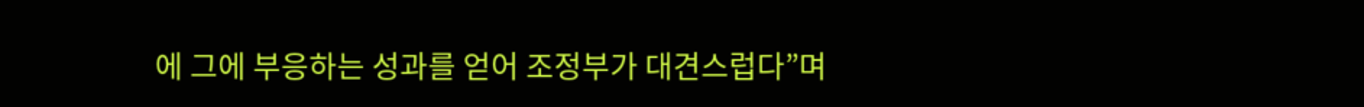에 그에 부응하는 성과를 얻어 조정부가 대견스럽다”며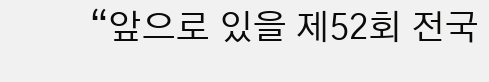“앞으로 있을 제52회 전국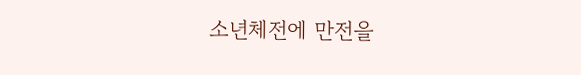소년체전에 만전을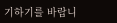기하기를 바랍니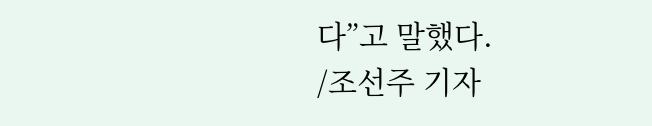다”고 말했다.
/조선주 기자